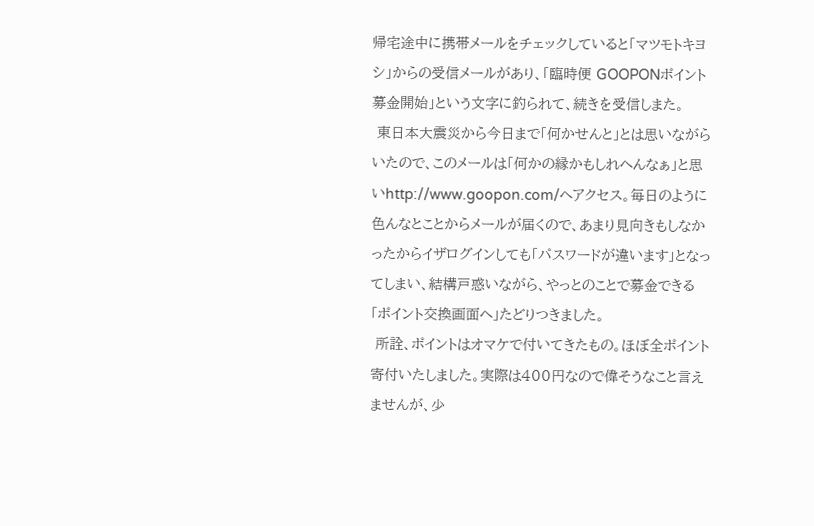帰宅途中に携帯メールをチェックしていると「マツモトキヨシ」からの受信メールがあり、「臨時便 GOOPONポイント募金開始」という文字に釣られて、続きを受信しまた。
 東日本大震災から今日まで「何かせんと」とは思いながらいたので、このメールは「何かの縁かもしれへんなぁ」と思いhttp://www.goopon.com/へアクセス。毎日のように色んなとことからメールが届くので、あまり見向きもしなかったからイザログインしても「パスワードが違います」となってしまい、結構戸惑いながら、やっとのことで募金できる「ポイント交換画面へ」たどりつきました。
 所詮、ポイントはオマケで付いてきたもの。ほぼ全ポイント寄付いたしました。実際は400円なので偉そうなこと言えませんが、少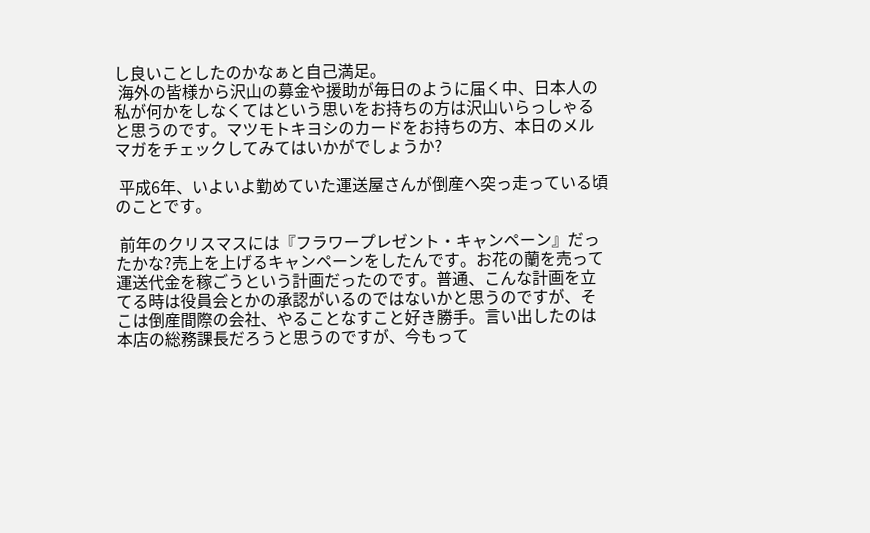し良いことしたのかなぁと自己満足。
 海外の皆様から沢山の募金や援助が毎日のように届く中、日本人の私が何かをしなくてはという思いをお持ちの方は沢山いらっしゃると思うのです。マツモトキヨシのカードをお持ちの方、本日のメルマガをチェックしてみてはいかがでしょうか?

 平成6年、いよいよ勤めていた運送屋さんが倒産へ突っ走っている頃のことです。

 前年のクリスマスには『フラワープレゼント・キャンペーン』だったかな?売上を上げるキャンペーンをしたんです。お花の蘭を売って運送代金を稼ごうという計画だったのです。普通、こんな計画を立てる時は役員会とかの承認がいるのではないかと思うのですが、そこは倒産間際の会社、やることなすこと好き勝手。言い出したのは本店の総務課長だろうと思うのですが、今もって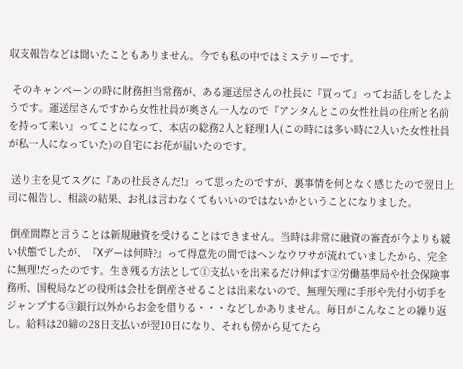収支報告などは聞いたこともありません。今でも私の中ではミステリーです。

 そのキャンペーンの時に財務担当常務が、ある運送屋さんの社長に『買って』ってお話しをしたようです。運送屋さんですから女性社員が奥さん一人なので『アンタんとこの女性社員の住所と名前を持って来い』ってことになって、本店の総務2人と経理1人(この時には多い時に2人いた女性社員が私一人になっていた)の自宅にお花が届いたのです。

 送り主を見てスグに『あの社長さんだ!』って思ったのですが、裏事情を何となく感じたので翌日上司に報告し、相談の結果、お礼は言わなくてもいいのではないかということになりました。

 倒産間際と言うことは新規融資を受けることはできません。当時は非常に融資の審査が今よりも緩い状態でしたが、『Xデーは何時?』って得意先の間ではヘンなウワサが流れていましたから、完全に無理!だったのです。生き残る方法として①支払いを出来るだけ伸ばす②労働基準局や社会保険事務所、国税局などの役所は会社を倒産させることは出来ないので、無理矢理に手形や先付小切手をジャンプする③銀行以外からお金を借りる・・・などしかありません。毎日がこんなことの繰り返し。給料は20締の28日支払いが翌10日になり、それも傍から見てたら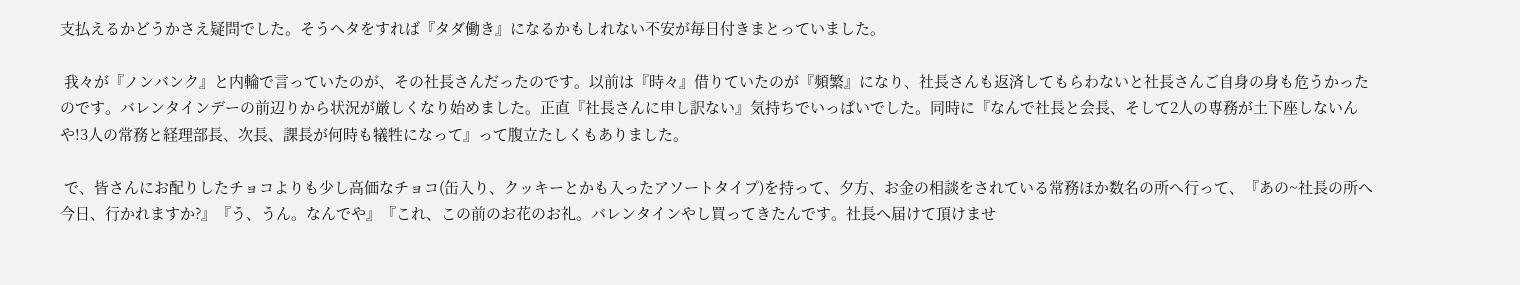支払えるかどうかさえ疑問でした。そうヘタをすれば『タダ働き』になるかもしれない不安が毎日付きまとっていました。

 我々が『ノンバンク』と内輪で言っていたのが、その社長さんだったのです。以前は『時々』借りていたのが『頻繁』になり、社長さんも返済してもらわないと社長さんご自身の身も危うかったのです。バレンタインデーの前辺りから状況が厳しくなり始めました。正直『社長さんに申し訳ない』気持ちでいっぱいでした。同時に『なんで社長と会長、そして2人の専務が土下座しないんや!3人の常務と経理部長、次長、課長が何時も犠牲になって』って腹立たしくもありました。

 で、皆さんにお配りしたチョコよりも少し高価なチョコ(缶入り、クッキーとかも入ったアソートタイプ)を持って、夕方、お金の相談をされている常務ほか数名の所へ行って、『あの~社長の所へ今日、行かれますか?』『う、うん。なんでや』『これ、この前のお花のお礼。バレンタインやし買ってきたんです。社長へ届けて頂けませ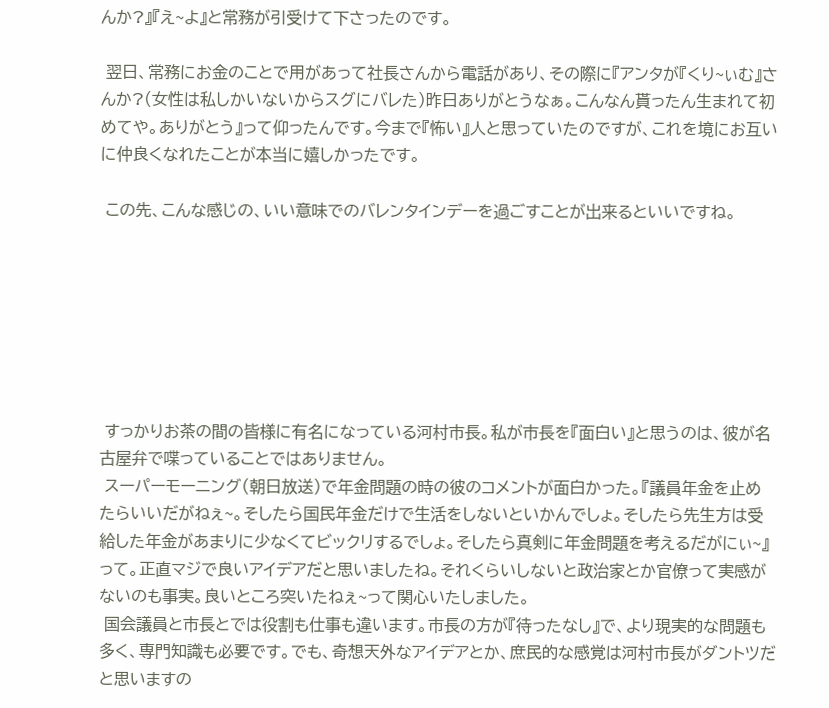んか?』『え~よ』と常務が引受けて下さったのです。

 翌日、常務にお金のことで用があって社長さんから電話があり、その際に『アンタが『くり~ぃむ』さんか?(女性は私しかいないからスグにバレた)昨日ありがとうなぁ。こんなん貰ったん生まれて初めてや。ありがとう』って仰ったんです。今まで『怖い』人と思っていたのですが、これを境にお互いに仲良くなれたことが本当に嬉しかったです。

 この先、こんな感じの、いい意味でのバレンタインデーを過ごすことが出来るといいですね。







 すっかりお茶の間の皆様に有名になっている河村市長。私が市長を『面白い』と思うのは、彼が名古屋弁で喋っていることではありません。
 スーパーモーニング(朝日放送)で年金問題の時の彼のコメントが面白かった。『議員年金を止めたらいいだがねぇ~。そしたら国民年金だけで生活をしないといかんでしょ。そしたら先生方は受給した年金があまりに少なくてビックリするでしょ。そしたら真剣に年金問題を考えるだがにぃ~』って。正直マジで良いアイデアだと思いましたね。それくらいしないと政治家とか官僚って実感がないのも事実。良いところ突いたねぇ~って関心いたしました。
 国会議員と市長とでは役割も仕事も違います。市長の方が『待ったなし』で、より現実的な問題も多く、専門知識も必要です。でも、奇想天外なアイデアとか、庶民的な感覚は河村市長がダントツだと思いますの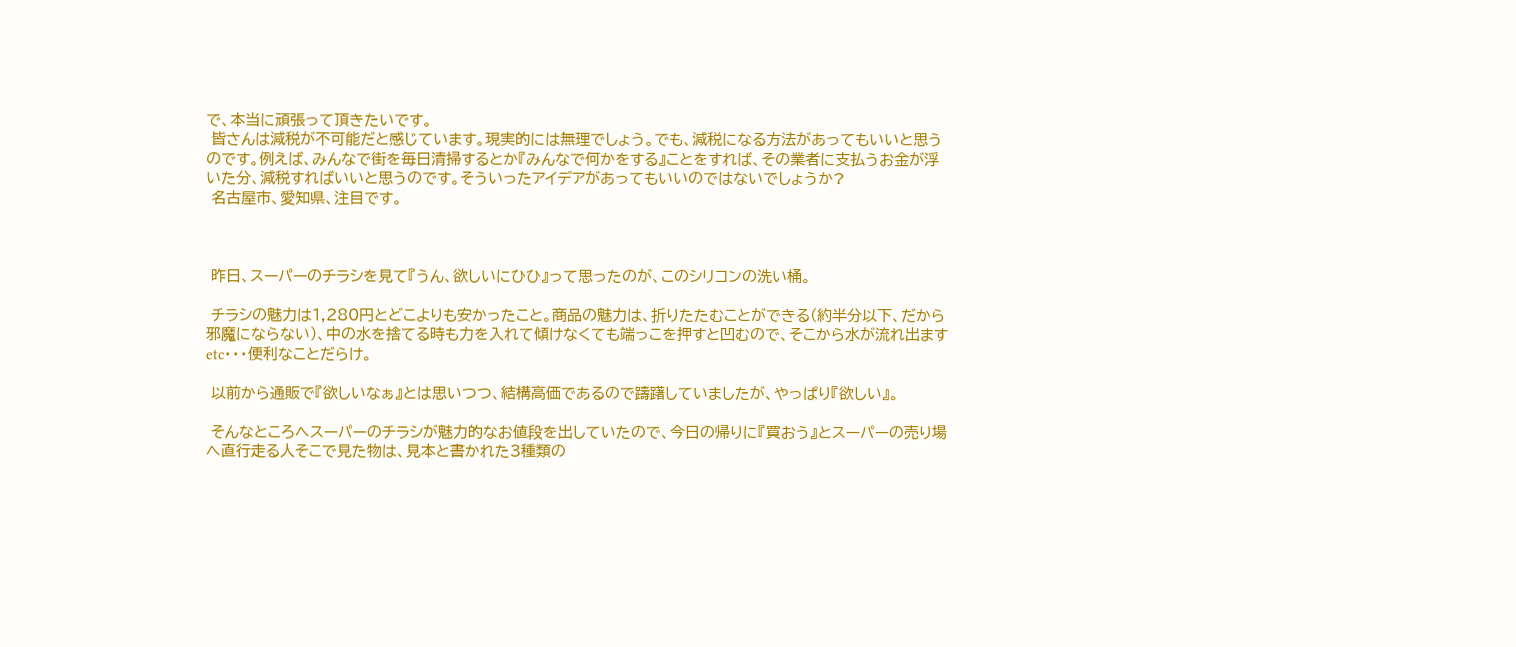で、本当に頑張って頂きたいです。
 皆さんは減税が不可能だと感じています。現実的には無理でしょう。でも、減税になる方法があってもいいと思うのです。例えば、みんなで街を毎日清掃するとか『みんなで何かをする』ことをすれば、その業者に支払うお金が浮いた分、減税すればいいと思うのです。そういったアイデアがあってもいいのではないでしょうか?
 名古屋市、愛知県、注目です。



 昨日、スーパーのチラシを見て『うん、欲しいにひひ』って思ったのが、このシリコンの洗い桶。

 チラシの魅力は1,280円とどこよりも安かったこと。商品の魅力は、折りたたむことができる(約半分以下、だから邪魔にならない)、中の水を捨てる時も力を入れて傾けなくても端っこを押すと凹むので、そこから水が流れ出ますetc・・・便利なことだらけ。

 以前から通販で『欲しいなぁ』とは思いつつ、結構高価であるので躊躇していましたが、やっぱり『欲しい』。

 そんなところへスーパーのチラシが魅力的なお値段を出していたので、今日の帰りに『買おう』とスーパーの売り場へ直行走る人そこで見た物は、見本と書かれた3種類の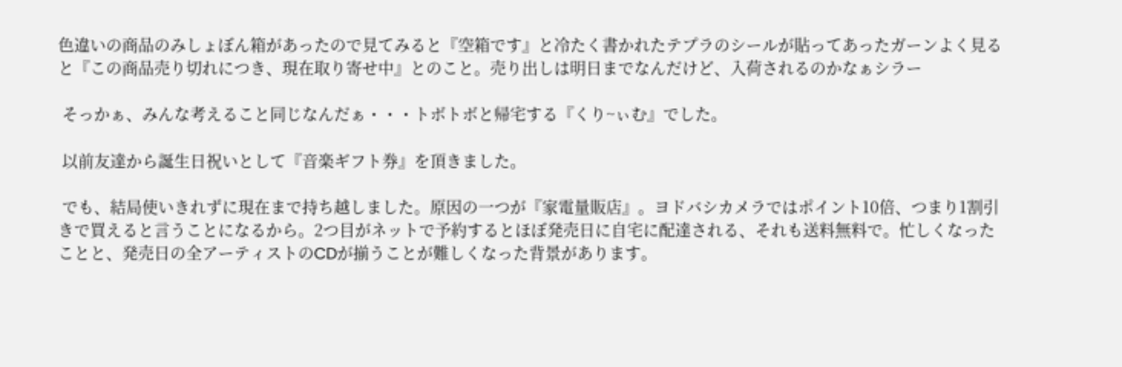色違いの商品のみしょぼん箱があったので見てみると『空箱です』と冷たく書かれたテプラのシールが貼ってあったガーンよく見ると『この商品売り切れにつき、現在取り寄せ中』とのこと。売り出しは明日までなんだけど、入荷されるのかなぁシラー

 そっかぁ、みんな考えること同じなんだぁ・・・トボトボと帰宅する『くり~ぃむ』でした。

 以前友達から誕生日祝いとして『音楽ギフト券』を頂きました。

 でも、結局使いきれずに現在まで持ち越しました。原因の一つが『家電量販店』。ヨドバシカメラではポイント10倍、つまり1割引きで買えると言うことになるから。2つ目がネットで予約するとほぼ発売日に自宅に配達される、それも送料無料で。忙しくなったことと、発売日の全アーティストのCDが揃うことが難しくなった背景があります。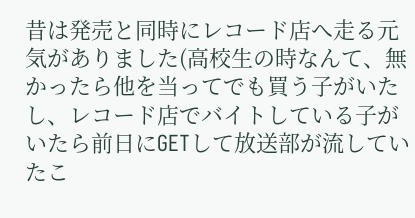昔は発売と同時にレコード店へ走る元気がありました(高校生の時なんて、無かったら他を当ってでも買う子がいたし、レコード店でバイトしている子がいたら前日にGETして放送部が流していたこ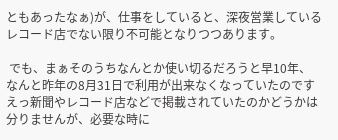ともあったなぁ)が、仕事をしていると、深夜営業しているレコード店でない限り不可能となりつつあります。

 でも、まぁそのうちなんとか使い切るだろうと早10年、なんと昨年の8月31日で利用が出来なくなっていたのですえっ新聞やレコード店などで掲載されていたのかどうかは分りませんが、必要な時に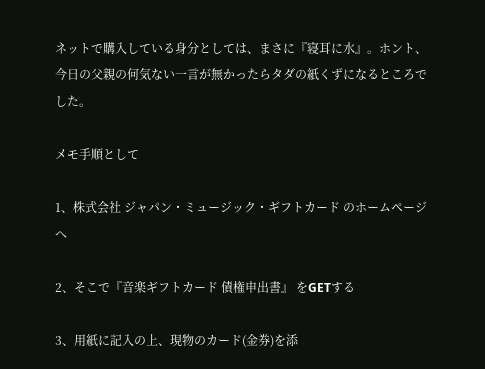ネットで購入している身分としては、まさに『寝耳に水』。ホント、今日の父親の何気ない一言が無かったらタダの紙くずになるところでした。

メモ手順として

1、株式会社 ジャパン・ミュージック・ギフトカード のホームページへ

2、そこで『音楽ギフトカード 債権申出書』 をGETする

3、用紙に記入の上、現物のカード(金券)を添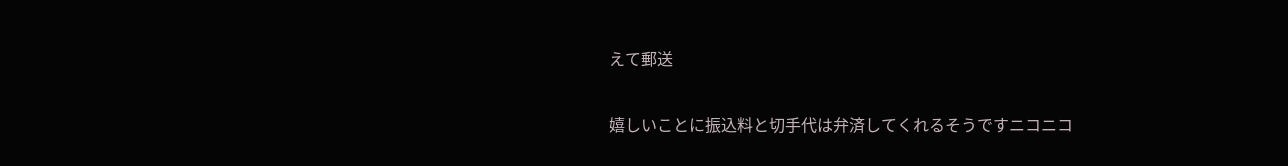えて郵送

嬉しいことに振込料と切手代は弁済してくれるそうですニコニコ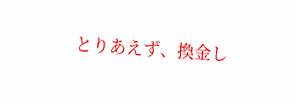とりあえず、換金し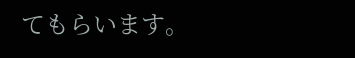てもらいます。